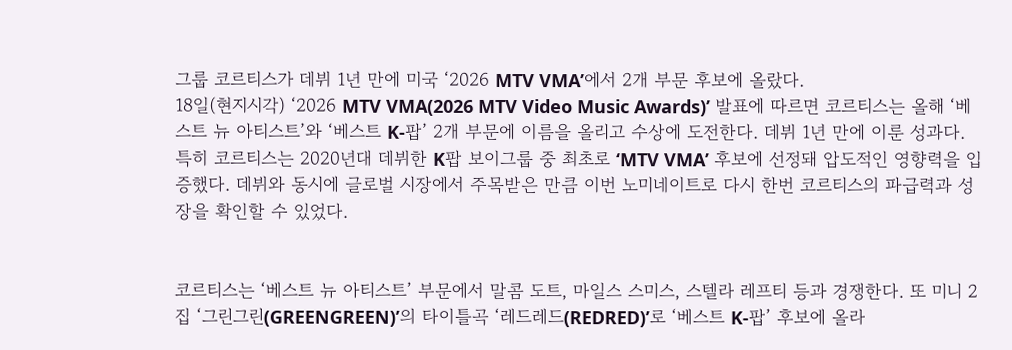그룹 코르티스가 데뷔 1년 만에 미국 ‘2026 MTV VMA’에서 2개 부문 후보에 올랐다.
18일(현지시각) ‘2026 MTV VMA(2026 MTV Video Music Awards)’ 발표에 따르면 코르티스는 올해 ‘베스트 뉴 아티스트’와 ‘베스트 K-팝’ 2개 부문에 이름을 올리고 수상에 도전한다. 데뷔 1년 만에 이룬 성과다.
특히 코르티스는 2020년대 데뷔한 K팝 보이그룹 중 최초로 ‘MTV VMA’ 후보에 선정돼 압도적인 영향력을 입증했다. 데뷔와 동시에 글로벌 시장에서 주목받은 만큼 이번 노미네이트로 다시 한번 코르티스의 파급력과 성장을 확인할 수 있었다.


코르티스는 ‘베스트 뉴 아티스트’ 부문에서 말콤 도트, 마일스 스미스, 스텔라 레프티 등과 경쟁한다. 또 미니 2집 ‘그린그린(GREENGREEN)’의 타이틀곡 ‘레드레드(REDRED)’로 ‘베스트 K-팝’ 후보에 올라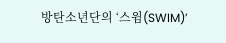방탄소년단의 ‘스윔(SWIM)’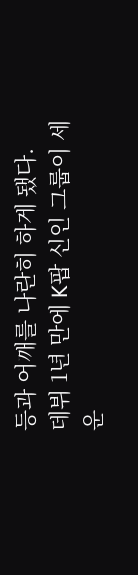등과 어깨를 나란히 하게 됐다.
데뷔 1년 만에 K팝 신인 그룹이 세운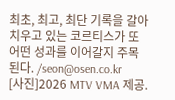최초, 최고, 최단 기록을 갈아치우고 있는 코르티스가 또 어떤 성과를 이어갈지 주목된다. /seon@osen.co.kr
[사진]2026 MTV VMA 제공.